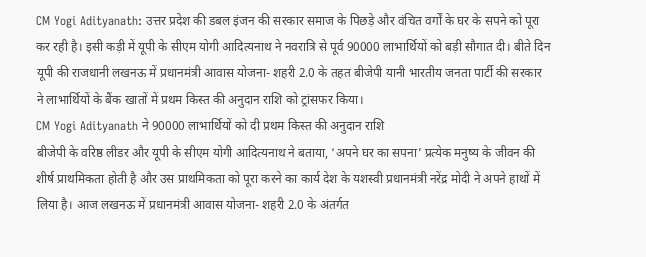CM Yogi Adityanath: उत्तर प्रदेश की डबल इंजन की सरकार समाज के पिछड़े और वंचित वर्गों के घर के सपने को पूरा कर रही है। इसी कड़ी में यूपी के सीएम योगी आदित्यनाथ ने नवरात्रि से पूर्व 90000 लाभार्थियों को बड़ी सौगात दी। बीते दिन यूपी की राजधानी लखनऊ में प्रधानमंत्री आवास योजना- शहरी 2.0 के तहत बीजेपी यानी भारतीय जनता पार्टी की सरकार ने लाभार्थियों के बैंक खातों में प्रथम किस्त की अनुदान राशि को ट्रांसफर किया।
CM Yogi Adityanath ने 90000 लाभार्थियों को दी प्रथम किस्त की अनुदान राशि
बीजेपी के वरिष्ठ लीडर और यूपी के सीएम योगी आदित्यनाथ ने बताया, ‘अपने घर का सपना’ प्रत्येक मनुष्य के जीवन की शीर्ष प्राथमिकता होती है और उस प्राथमिकता को पूरा करने का कार्य देश के यशस्वी प्रधानमंत्री नरेंद्र मोदी ने अपने हाथों में लिया है। आज लखनऊ में प्रधानमंत्री आवास योजना- शहरी 2.0 के अंतर्गत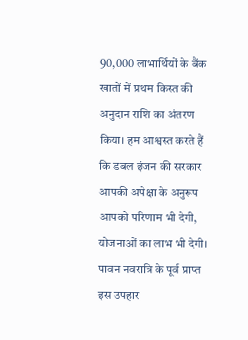90,000 लाभार्थियों के बैंक खातों में प्रथम किस्त की अनुदान राशि का अंतरण किया। हम आश्वस्त करते हैं कि डबल इंजन की सरकार आपकी अपेक्षा के अनुरूप आपको परिणाम भी देगी, योजनाओं का लाभ भी देगी। पावन नवरात्रि के पूर्व प्राप्त इस उपहार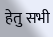हेतु सभी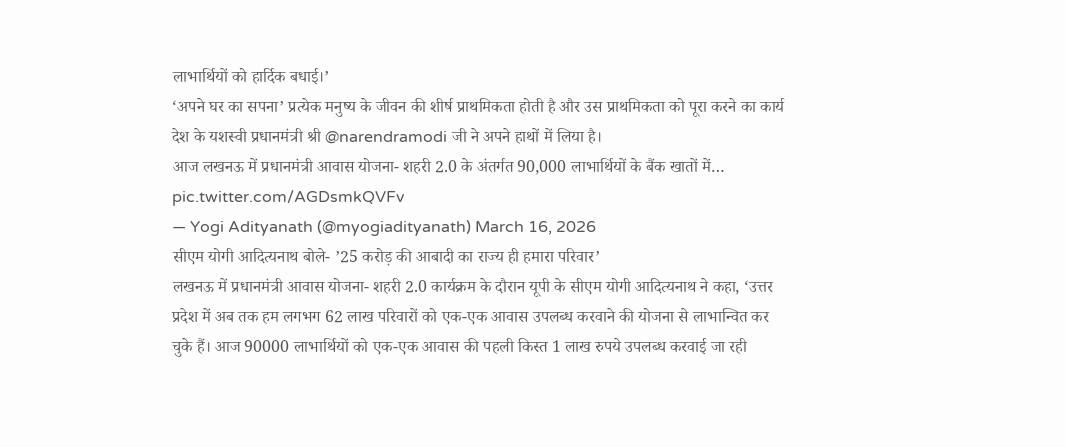लाभार्थियों को हार्दिक बधाई।’
‘अपने घर का सपना’ प्रत्येक मनुष्य के जीवन की शीर्ष प्राथमिकता होती है और उस प्राथमिकता को पूरा करने का कार्य देश के यशस्वी प्रधानमंत्री श्री @narendramodi जी ने अपने हाथों में लिया है।
आज लखनऊ में प्रधानमंत्री आवास योजना- शहरी 2.0 के अंतर्गत 90,000 लाभार्थियों के बैंक खातों में… pic.twitter.com/AGDsmkQVFv
— Yogi Adityanath (@myogiadityanath) March 16, 2026
सीएम योगी आदित्यनाथ बोले- ’25 करोड़ की आबादी का राज्य ही हमारा परिवार’
लखनऊ में प्रधानमंत्री आवास योजना- शहरी 2.0 कार्यक्रम के दौरान यूपी के सीएम योगी आदित्यनाथ ने कहा, ‘उत्तर प्रदेश में अब तक हम लगभग 62 लाख परिवारों को एक-एक आवास उपलब्ध करवाने की योजना से लाभान्वित कर चुके हैं। आज 90000 लाभार्थियों को एक-एक आवास की पहली किस्त 1 लाख रुपये उपलब्ध करवाई जा रही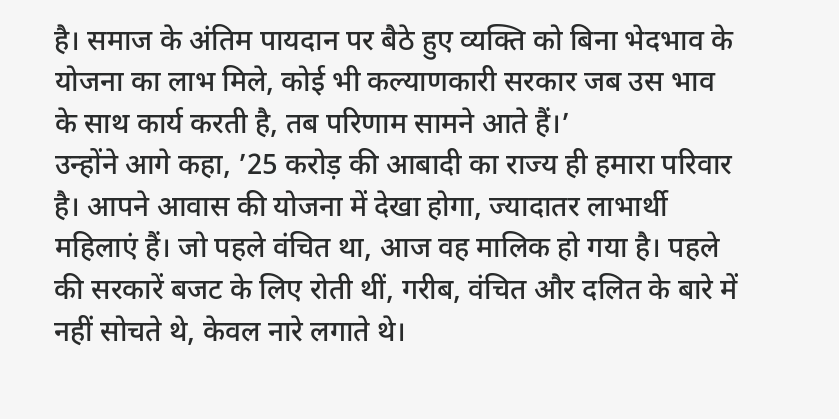है। समाज के अंतिम पायदान पर बैठे हुए व्यक्ति को बिना भेदभाव के योजना का लाभ मिले, कोई भी कल्याणकारी सरकार जब उस भाव के साथ कार्य करती है, तब परिणाम सामने आते हैं।’
उन्होंने आगे कहा, ’25 करोड़ की आबादी का राज्य ही हमारा परिवार है। आपने आवास की योजना में देखा होगा, ज्यादातर लाभार्थी महिलाएं हैं। जो पहले वंचित था, आज वह मालिक हो गया है। पहले की सरकारें बजट के लिए रोती थीं, गरीब, वंचित और दलित के बारे में नहीं सोचते थे, केवल नारे लगाते थे।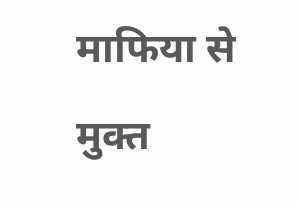माफिया से मुक्त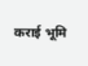कराई भूमि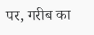पर, गरीब का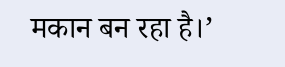मकान बन रहा है।’